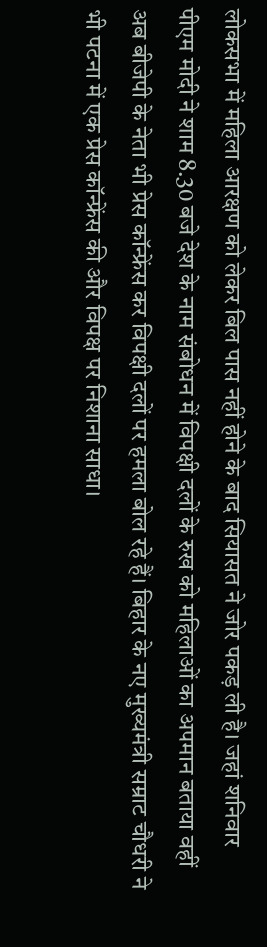लोकसभा में महिला आरक्षण को लेकर बिल पास नहीं होने के बाद सियासत ने जोर पकड़ ली है। जहां शनिवार पीएम मोदी ने शाम 8.30 बजे देश के नाम संबोधन में विपक्षी दलों के रुख को महिलाओं का अपमान बताया वहीं अब बीजेपी के नेता भी प्रेस कॉन्फ्रेंस कर विपक्षी दलों पर हमला बोल रहे हैं। बिहार के नए मुख्यमंत्री सम्राट चौधरी ने भी पटना में एक प्रेस कॉन्फ्रेंस की और विपक्ष पर निशाना साधा।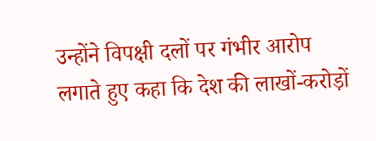उन्होंने विपक्षी दलों पर गंभीर आरोप लगाते हुए कहा कि देश की लाखों-करोड़ों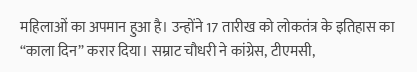महिलाओं का अपमान हुआ है। उन्होंने 17 तारीख को लोकतंत्र के इतिहास का “काला दिन” करार दिया। सम्राट चौधरी ने कांग्रेस, टीएमसी,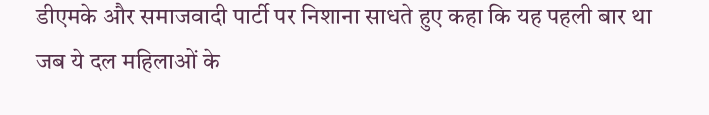डीएमके और समाजवादी पार्टी पर निशाना साधते हुए कहा कि यह पहली बार था जब ये दल महिलाओं के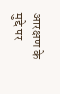आरक्षण के मुद्दे पर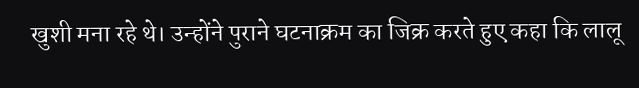खुशी मना रहे थे। उन्होंने पुराने घटनाक्रम का जिक्र करते हुए कहा कि लालू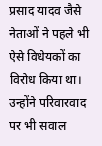प्रसाद यादव जैसे नेताओं ने पहले भी ऐसे विधेयकों का विरोध किया था।
उन्होंने परिवारवाद पर भी सवाल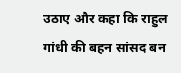उठाए और कहा कि राहुल गांधी की बहन सांसद बन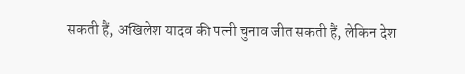सकती हैं, अखिलेश यादव की पत्नी चुनाव जीत सकती हैं, लेकिन देश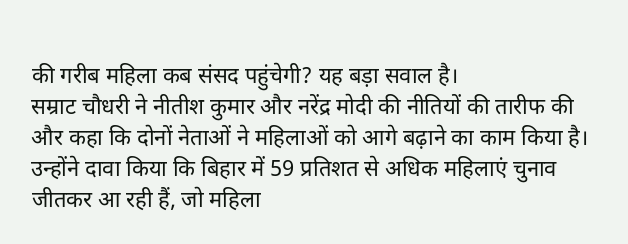की गरीब महिला कब संसद पहुंचेगी? यह बड़ा सवाल है।
सम्राट चौधरी ने नीतीश कुमार और नरेंद्र मोदी की नीतियों की तारीफ की और कहा कि दोनों नेताओं ने महिलाओं को आगे बढ़ाने का काम किया है। उन्होंने दावा किया कि बिहार में 59 प्रतिशत से अधिक महिलाएं चुनाव जीतकर आ रही हैं, जो महिला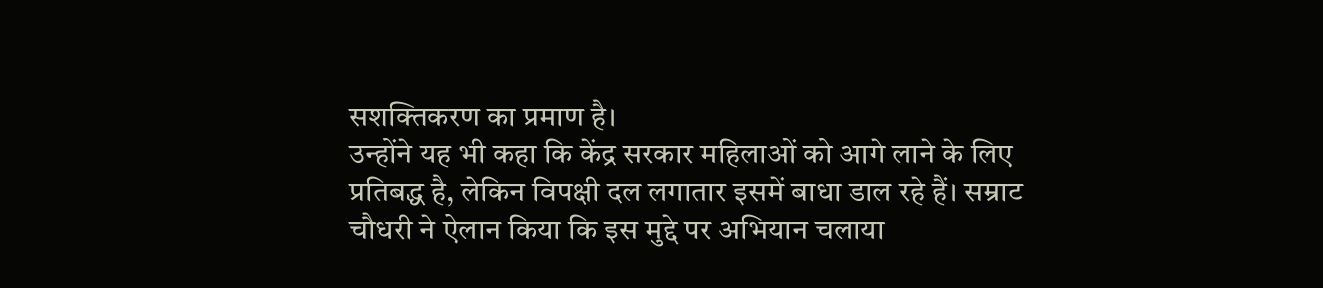सशक्तिकरण का प्रमाण है।
उन्होंने यह भी कहा कि केंद्र सरकार महिलाओं को आगे लाने के लिए प्रतिबद्ध है, लेकिन विपक्षी दल लगातार इसमें बाधा डाल रहे हैं। सम्राट चौधरी ने ऐलान किया कि इस मुद्दे पर अभियान चलाया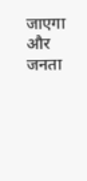जाएगा और जनता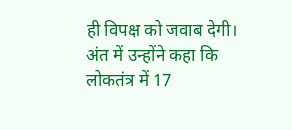ही विपक्ष को जवाब देगी। अंत में उन्होंने कहा कि लोकतंत्र में 17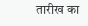तारीख का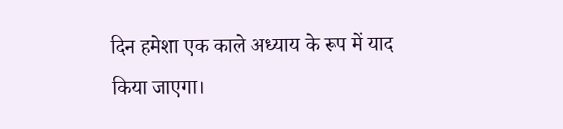दिन हमेशा एक काले अध्याय के रूप में याद किया जाएगा।